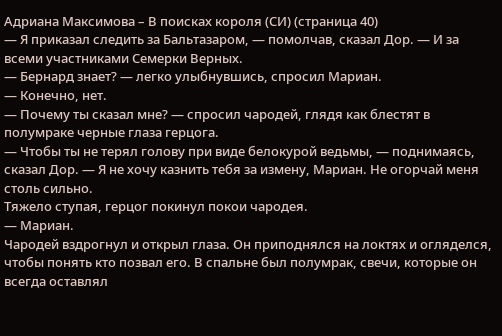Адриана Максимова – В поисках короля (СИ) (страница 40)
— Я приказал следить за Бальтазаром, — помолчав, сказал Дор. — И за всеми участниками Семерки Верных.
— Бернард знает? — легко улыбнувшись, спросил Мариан.
— Конечно, нет.
— Почему ты сказал мне? — спросил чародей, глядя как блестят в полумраке черные глаза герцога.
— Чтобы ты не терял голову при виде белокурой ведьмы, — поднимаясь, сказал Дор. — Я не хочу казнить тебя за измену, Мариан. Не огорчай меня столь сильно.
Тяжело ступая, герцог покинул покои чародея.
— Мариан.
Чародей вздрогнул и открыл глаза. Он приподнялся на локтях и огляделся, чтобы понять кто позвал его. В спальне был полумрак, свечи, которые он всегда оставлял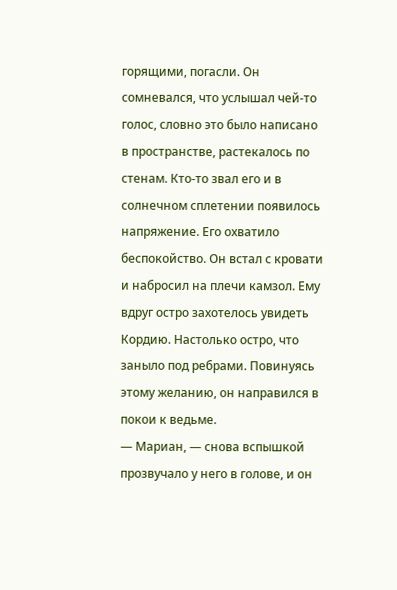горящими, погасли. Он сомневался, что услышал чей-то голос, словно это было написано в пространстве, растекалось по стенам. Кто-то звал его и в солнечном сплетении появилось напряжение. Его охватило беспокойство. Он встал с кровати и набросил на плечи камзол. Ему вдруг остро захотелось увидеть Кордию. Настолько остро, что заныло под ребрами. Повинуясь этому желанию, он направился в покои к ведьме.
— Мариан, — снова вспышкой прозвучало у него в голове, и он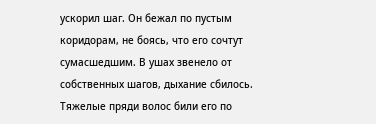ускорил шаг. Он бежал по пустым коридорам, не боясь, что его сочтут сумасшедшим. В ушах звенело от собственных шагов, дыхание сбилось. Тяжелые пряди волос били его по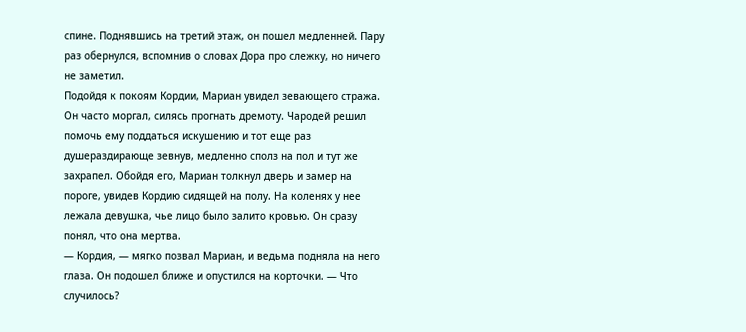спине. Поднявшись на третий этаж, он пошел медленней. Пару раз обернулся, вспомнив о словах Дора про слежку, но ничего не заметил.
Подойдя к покоям Кордии, Мариан увидел зевающего стража. Он часто моргал, силясь прогнать дремоту. Чародей решил помочь ему поддаться искушению и тот еще раз душераздирающе зевнув, медленно сполз на пол и тут же захрапел. Обойдя его, Мариан толкнул дверь и замер на пороге, увидев Кордию сидящей на полу. На коленях у нее лежала девушка, чье лицо было залито кровью. Он сразу понял, что она мертва.
— Кордия, — мягко позвал Мариан, и ведьма подняла на него глаза. Он подошел ближе и опустился на корточки. — Что случилось?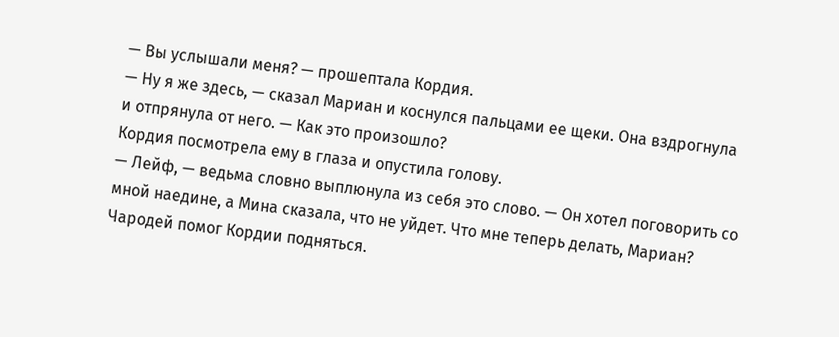— Вы услышали меня? — прошептала Кордия.
— Ну я же здесь, — сказал Мариан и коснулся пальцами ее щеки. Она вздрогнула и отпрянула от него. — Как это произошло?
Кордия посмотрела ему в глаза и опустила голову.
— Лейф, — ведьма словно выплюнула из себя это слово. — Он хотел поговорить со мной наедине, а Мина сказала, что не уйдет. Что мне теперь делать, Мариан?
Чародей помог Кордии подняться.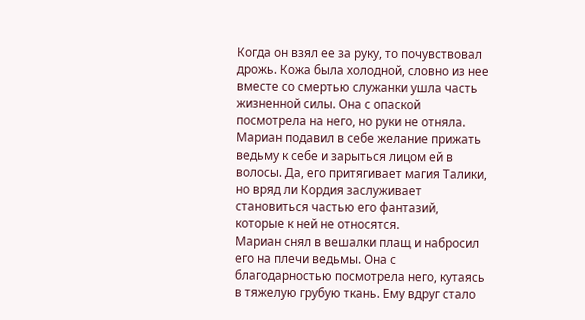Когда он взял ее за руку, то почувствовал дрожь. Кожа была холодной, словно из нее вместе со смертью служанки ушла часть жизненной силы. Она с опаской посмотрела на него, но руки не отняла. Мариан подавил в себе желание прижать ведьму к себе и зарыться лицом ей в волосы. Да, его притягивает магия Талики, но вряд ли Кордия заслуживает становиться частью его фантазий, которые к ней не относятся.
Мариан снял в вешалки плащ и набросил его на плечи ведьмы. Она с благодарностью посмотрела него, кутаясь в тяжелую грубую ткань. Ему вдруг стало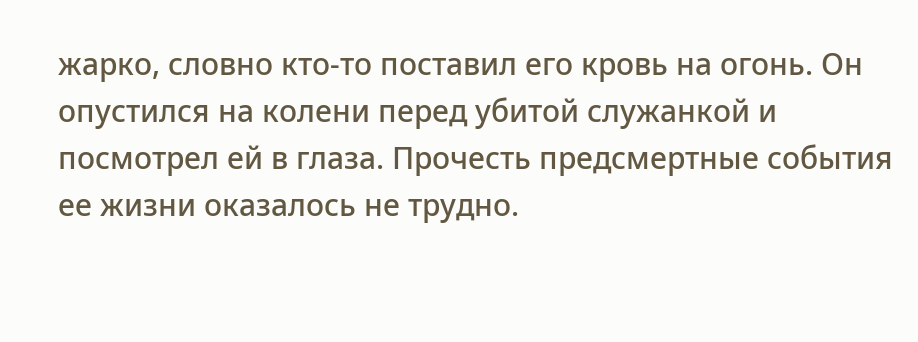жарко, словно кто-то поставил его кровь на огонь. Он опустился на колени перед убитой служанкой и посмотрел ей в глаза. Прочесть предсмертные события ее жизни оказалось не трудно.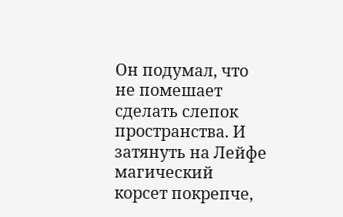Он подумал, что не помешает сделать слепок пространства. И затянуть на Лейфе магический корсет покрепче,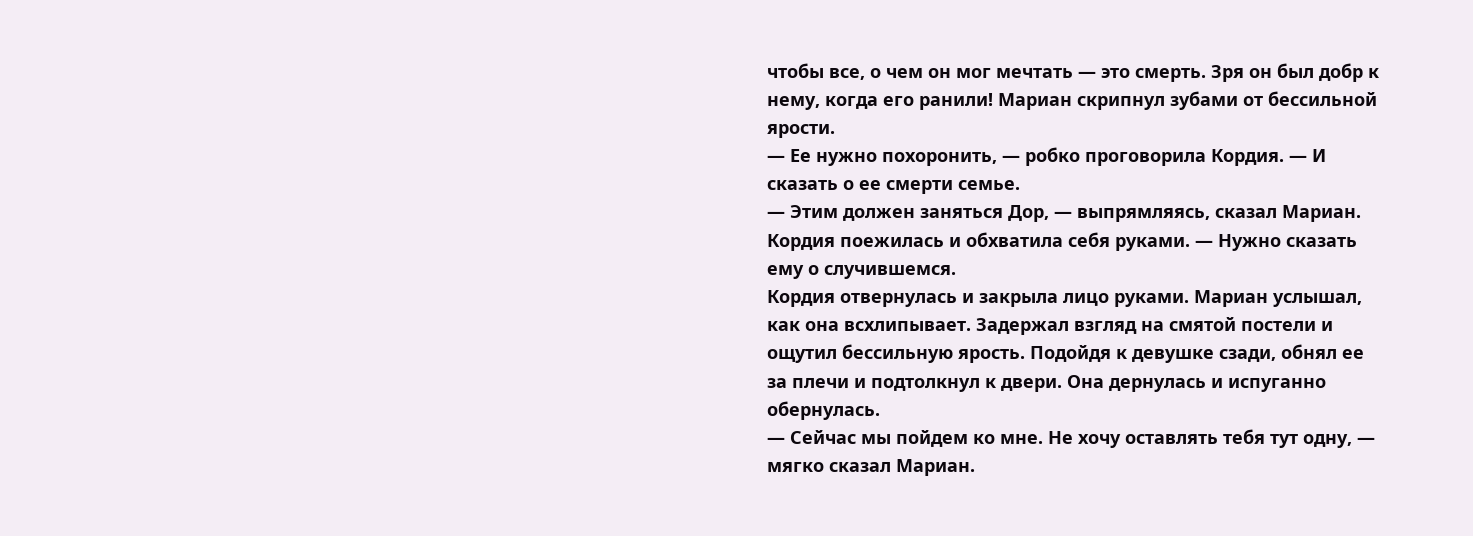чтобы все, о чем он мог мечтать — это смерть. Зря он был добр к нему, когда его ранили! Мариан скрипнул зубами от бессильной ярости.
— Ее нужно похоронить, — робко проговорила Кордия. — И сказать о ее смерти семье.
— Этим должен заняться Дор, — выпрямляясь, сказал Мариан. Кордия поежилась и обхватила себя руками. — Нужно сказать ему о случившемся.
Кордия отвернулась и закрыла лицо руками. Мариан услышал, как она всхлипывает. Задержал взгляд на смятой постели и ощутил бессильную ярость. Подойдя к девушке сзади, обнял ее за плечи и подтолкнул к двери. Она дернулась и испуганно обернулась.
— Сейчас мы пойдем ко мне. Не хочу оставлять тебя тут одну, — мягко сказал Мариан.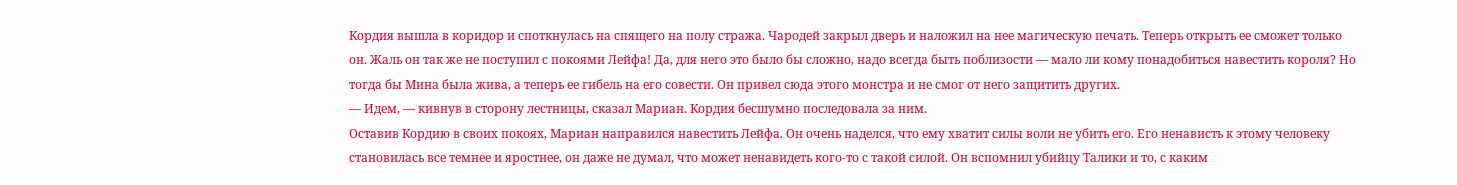Кордия вышла в коридор и споткнулась на спящего на полу стража. Чародей закрыл дверь и наложил на нее магическую печать. Теперь открыть ее сможет только он. Жаль он так же не поступил с покоями Лейфа! Да, для него это было бы сложно, надо всегда быть поблизости — мало ли кому понадобиться навестить короля? Но тогда бы Мина была жива, а теперь ее гибель на его совести. Он привел сюда этого монстра и не смог от него защитить других.
— Идем, — кивнув в сторону лестницы, сказал Мариан. Кордия бесшумно последовала за ним.
Оставив Кордию в своих покоях, Мариан направился навестить Лейфа. Он очень наделся, что ему хватит силы воли не убить его. Его ненависть к этому человеку становилась все темнее и яростнее, он даже не думал, что может ненавидеть кого-то с такой силой. Он вспомнил убийцу Талики и то, с каким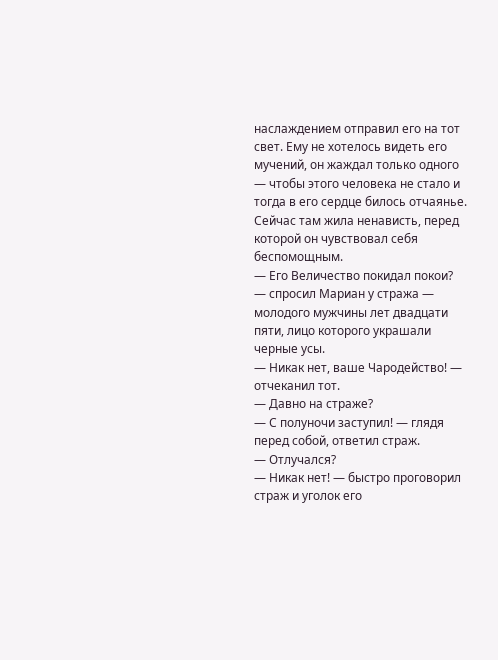наслаждением отправил его на тот свет. Ему не хотелось видеть его мучений, он жаждал только одного — чтобы этого человека не стало и тогда в его сердце билось отчаянье. Сейчас там жила ненависть, перед которой он чувствовал себя беспомощным.
— Его Величество покидал покои? — спросил Мариан у стража — молодого мужчины лет двадцати пяти, лицо которого украшали черные усы.
— Никак нет, ваше Чародейство! — отчеканил тот.
— Давно на страже?
— С полуночи заступил! — глядя перед собой, ответил страж.
— Отлучался?
— Никак нет! — быстро проговорил страж и уголок его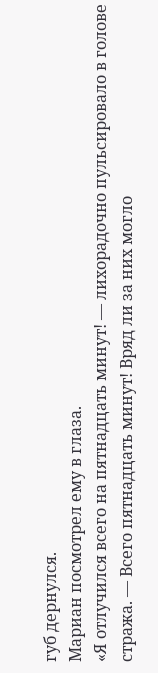губ дернулся.
Мариан посмотрел ему в глаза.
«Я отлучился всего на пятнадцать минут! — лихорадочно пульсировало в голове стража. — Всего пятнадцать минут! Вряд ли за них могло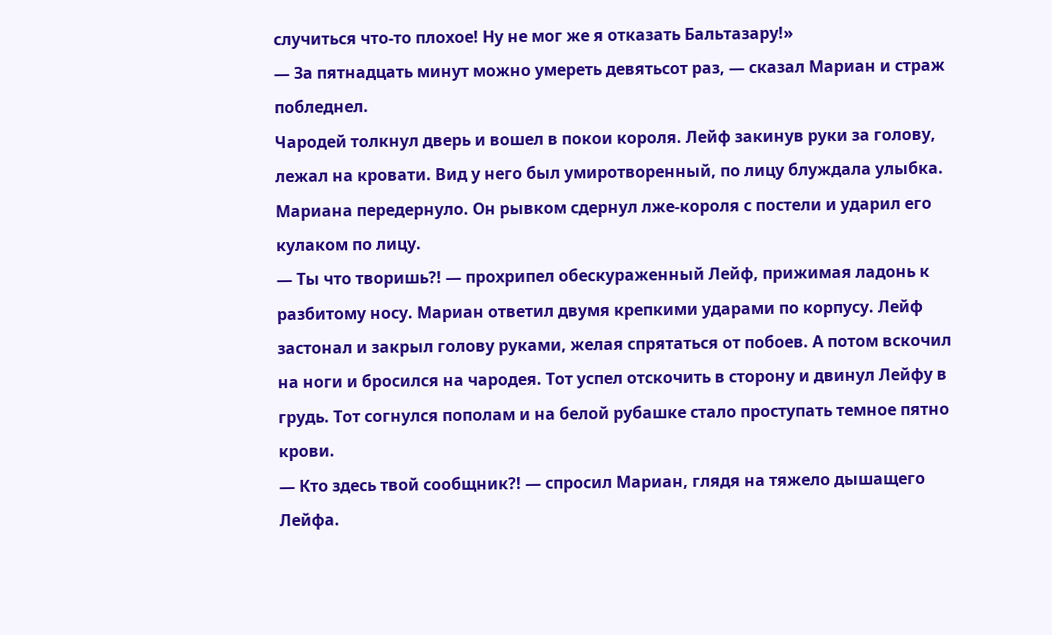случиться что-то плохое! Ну не мог же я отказать Бальтазару!»
— За пятнадцать минут можно умереть девятьсот раз, — сказал Мариан и страж побледнел.
Чародей толкнул дверь и вошел в покои короля. Лейф закинув руки за голову, лежал на кровати. Вид у него был умиротворенный, по лицу блуждала улыбка. Мариана передернуло. Он рывком сдернул лже-короля с постели и ударил его кулаком по лицу.
— Ты что творишь?! — прохрипел обескураженный Лейф, прижимая ладонь к разбитому носу. Мариан ответил двумя крепкими ударами по корпусу. Лейф застонал и закрыл голову руками, желая спрятаться от побоев. А потом вскочил на ноги и бросился на чародея. Тот успел отскочить в сторону и двинул Лейфу в грудь. Тот согнулся пополам и на белой рубашке стало проступать темное пятно крови.
— Кто здесь твой сообщник?! — спросил Мариан, глядя на тяжело дышащего Лейфа.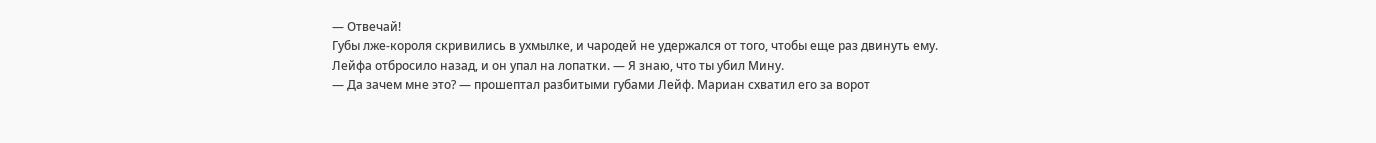— Отвечай!
Губы лже-короля скривились в ухмылке, и чародей не удержался от того, чтобы еще раз двинуть ему. Лейфа отбросило назад, и он упал на лопатки. — Я знаю, что ты убил Мину.
— Да зачем мне это? — прошептал разбитыми губами Лейф. Мариан схватил его за ворот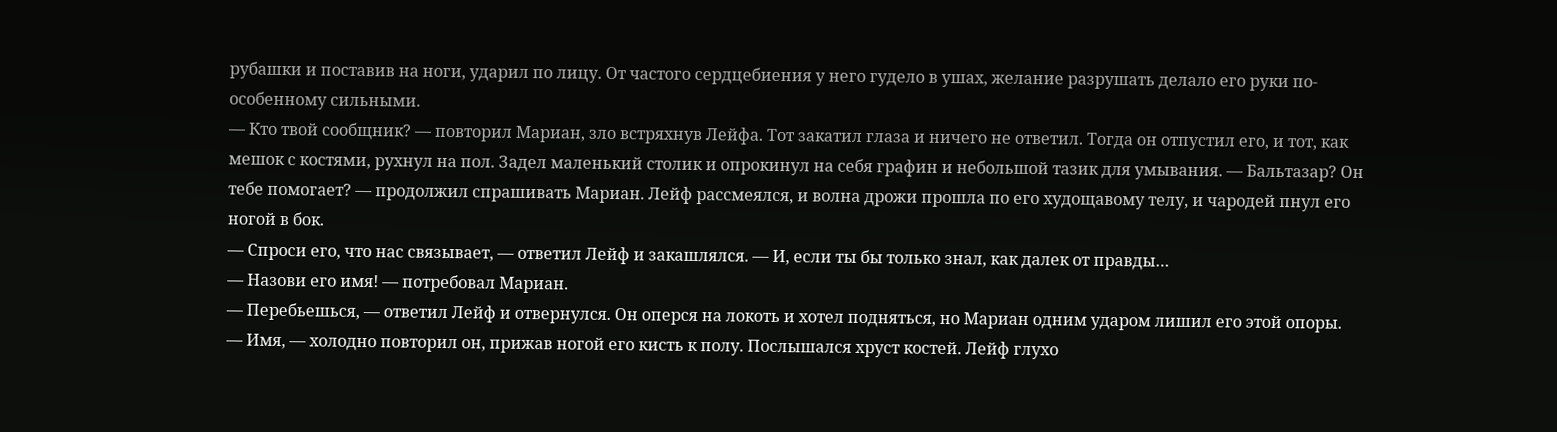рубашки и поставив на ноги, ударил по лицу. От частого сердцебиения у него гудело в ушах, желание разрушать делало его руки по-особенному сильными.
— Кто твой сообщник? — повторил Мариан, зло встряхнув Лейфа. Тот закатил глаза и ничего не ответил. Тогда он отпустил его, и тот, как мешок с костями, рухнул на пол. Задел маленький столик и опрокинул на себя графин и небольшой тазик для умывания. — Бальтазар? Он тебе помогает? — продолжил спрашивать Мариан. Лейф рассмеялся, и волна дрожи прошла по его худощавому телу, и чародей пнул его ногой в бок.
— Спроси его, что нас связывает, — ответил Лейф и закашлялся. — И, если ты бы только знал, как далек от правды…
— Назови его имя! — потребовал Мариан.
— Перебьешься, — ответил Лейф и отвернулся. Он оперся на локоть и хотел подняться, но Мариан одним ударом лишил его этой опоры.
— Имя, — холодно повторил он, прижав ногой его кисть к полу. Послышался хруст костей. Лейф глухо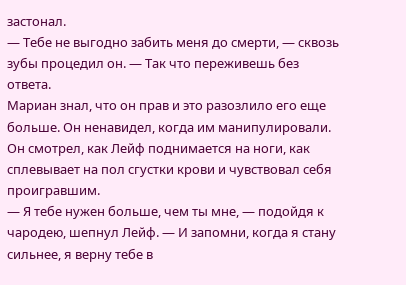застонал.
— Тебе не выгодно забить меня до смерти, — сквозь зубы процедил он. — Так что переживешь без ответа.
Мариан знал, что он прав и это разозлило его еще больше. Он ненавидел, когда им манипулировали. Он смотрел, как Лейф поднимается на ноги, как сплевывает на пол сгустки крови и чувствовал себя проигравшим.
— Я тебе нужен больше, чем ты мне, — подойдя к чародею, шепнул Лейф. — И запомни, когда я стану сильнее, я верну тебе в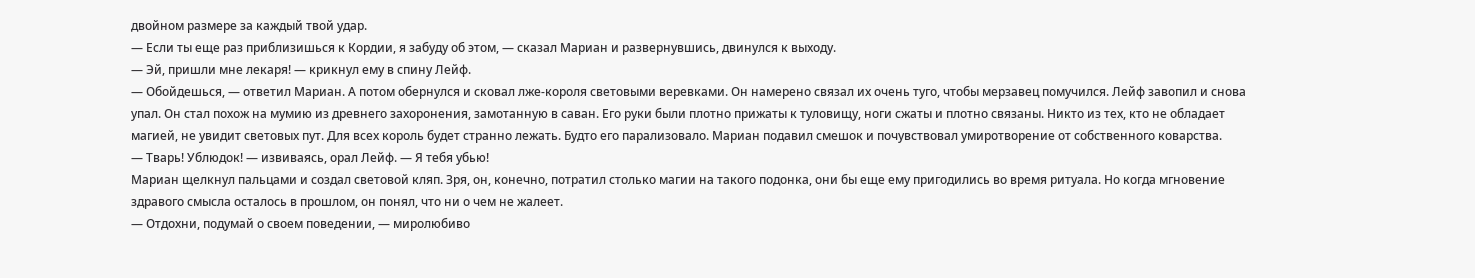двойном размере за каждый твой удар.
— Если ты еще раз приблизишься к Кордии, я забуду об этом, — сказал Мариан и развернувшись, двинулся к выходу.
— Эй, пришли мне лекаря! — крикнул ему в спину Лейф.
— Обойдешься, — ответил Мариан. А потом обернулся и сковал лже-короля световыми веревками. Он намерено связал их очень туго, чтобы мерзавец помучился. Лейф завопил и снова упал. Он стал похож на мумию из древнего захоронения, замотанную в саван. Его руки были плотно прижаты к туловищу, ноги сжаты и плотно связаны. Никто из тех, кто не обладает магией, не увидит световых пут. Для всех король будет странно лежать. Будто его парализовало. Мариан подавил смешок и почувствовал умиротворение от собственного коварства.
— Тварь! Ублюдок! — извиваясь, орал Лейф. — Я тебя убью!
Мариан щелкнул пальцами и создал световой кляп. Зря, он, конечно, потратил столько магии на такого подонка, они бы еще ему пригодились во время ритуала. Но когда мгновение здравого смысла осталось в прошлом, он понял, что ни о чем не жалеет.
— Отдохни, подумай о своем поведении, — миролюбиво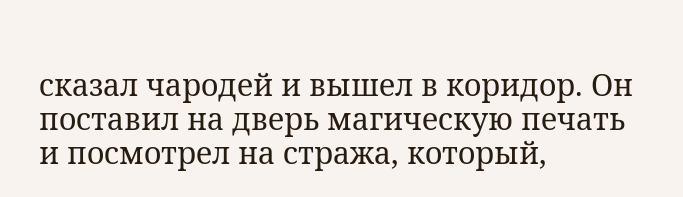сказал чародей и вышел в коридор. Он поставил на дверь магическую печать и посмотрел на стража, который,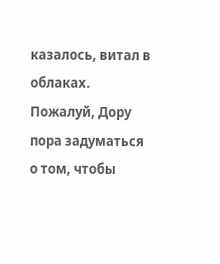казалось, витал в облаках. Пожалуй, Дору пора задуматься о том, чтобы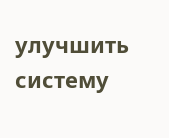улучшить систему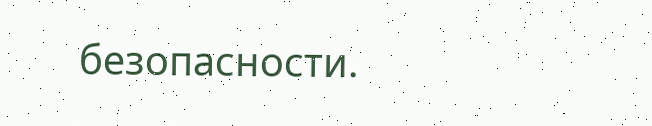безопасности.